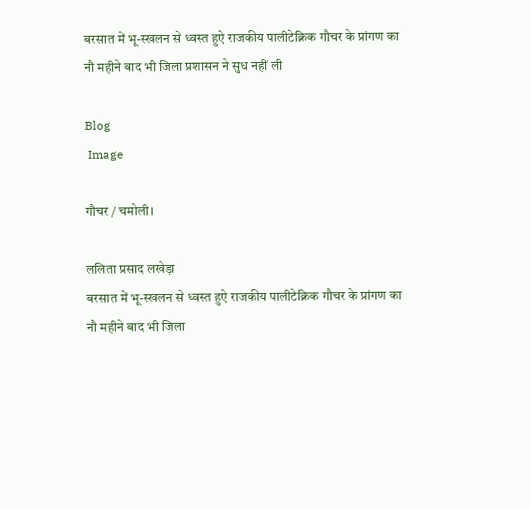बरसात में भू-स्खलन से ध्वस्त हुऐ राजकीय पालीटेक्निक गौचर के प्रांगण का नौ महीने बाद भी जिला प्रशासन ने सुध नहीं ली

Blog
 Image

गौचर / चमोली।

ललिता प्रसाद लखेड़ा
बरसात में भू-स्खलन से ध्वस्त हुऐ राजकीय पालीटेक्निक गौचर के प्रांगण का नौ महीने बाद भी जिला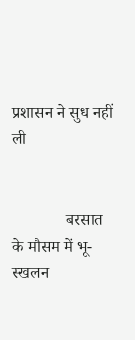प्रशासन ने सुध नहीं ली


             बरसात के मौसम में भू-स्खलन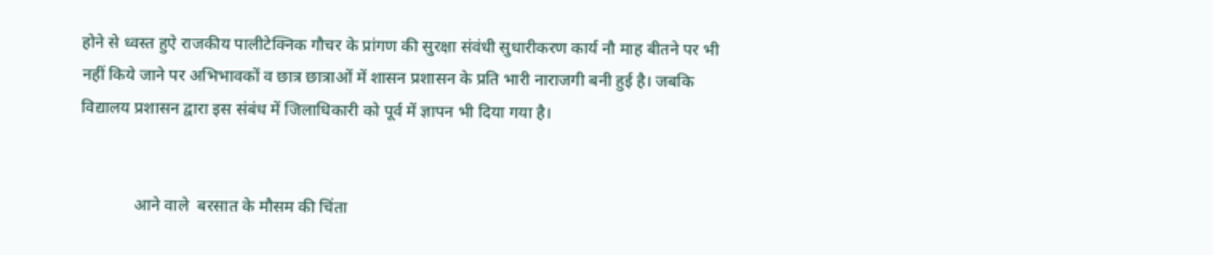होने से ध्वस्त हुऐ राजकीय पालीटेक्निक गौचर के प्रांगण की सुरक्षा संवंधी सुधारीकरण कार्य नौ माह बीतने पर भी नहीं किये जाने पर अभिभावकों व छात्र छात्राओं में शासन प्रशासन के प्रति भारी नाराजगी बनी हुई है। जबकि विद्यालय प्रशासन द्वारा इस संबंध में जिलाधिकारी को पूर्व में ज्ञापन भी दिया गया है।


             आने वाले  बरसात के मौसम की चिंता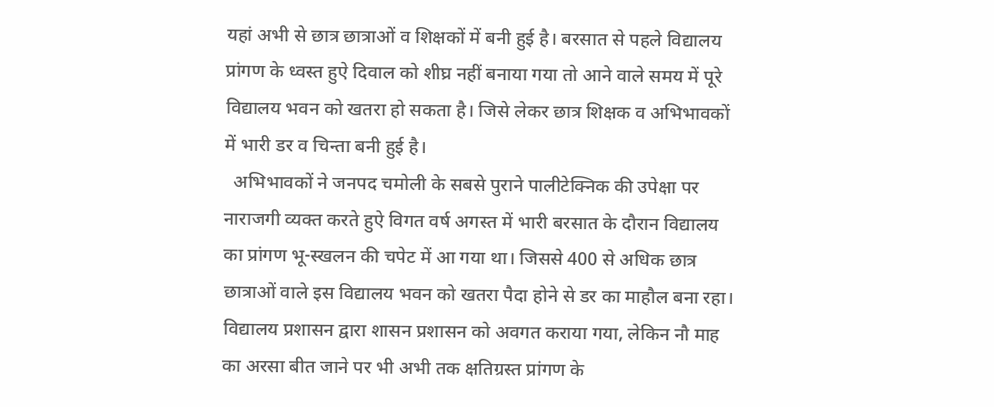यहां अभी से छात्र छात्राओं व शिक्षकों में बनी हुई है। बरसात से पहले विद्यालय प्रांगण के ध्वस्त हुऐ दिवाल को शीघ्र नहीं बनाया गया तो आने वाले समय में पूरे विद्यालय भवन को खतरा हो सकता है। जिसे लेकर छात्र शिक्षक व अभिभावकों में भारी डर व चिन्ता बनी हुई है।
  अभिभावकों ने जनपद चमोली के सबसे पुराने पालीटेक्निक की उपेक्षा पर नाराजगी व्यक्त करते हुऐ विगत वर्ष अगस्त में भारी बरसात के दौरान विद्यालय का प्रांगण भू-स्खलन की चपेट में आ गया था। जिससे 400 से अधिक छात्र छात्राओं वाले इस विद्यालय भवन को खतरा पैदा होने से डर का माहौल बना रहा। विद्यालय प्रशासन द्वारा शासन प्रशासन को अवगत कराया गया, लेकिन नौ माह का अरसा बीत जाने पर भी अभी तक क्षतिग्रस्त प्रांगण के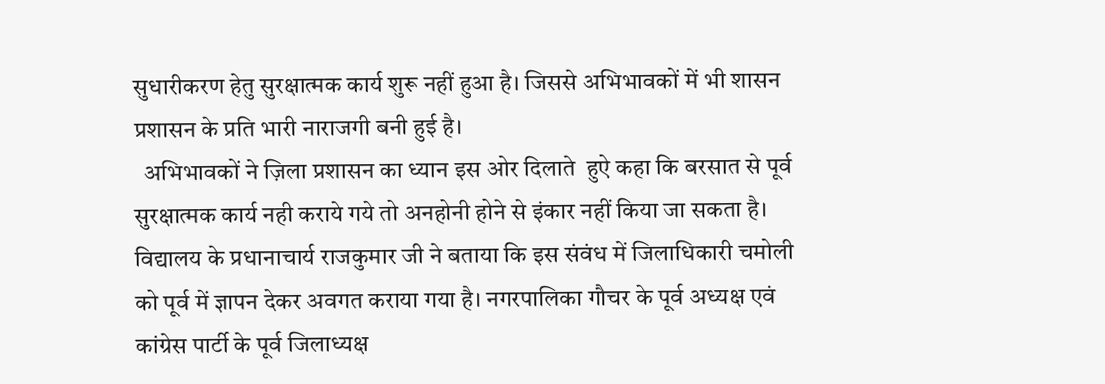सुधारीकरण हेतु सुरक्षात्मक कार्य शुरू नहीं हुआ है। जिससे अभिभावकों में भी शासन प्रशासन के प्रति भारी नाराजगी बनी हुई है।
  अभिभावकों ने ज़िला प्रशासन का ध्यान इस ओर दिलाते  हुऐ कहा कि बरसात से पूर्व सुरक्षात्मक कार्य नही कराये गये तो अनहोनी होने से इंकार नहीं किया जा सकता है। विद्यालय के प्रधानाचार्य राजकुमार जी ने बताया कि इस संवंध में जिलाधिकारी चमोली को पूर्व में ज्ञापन देकर अवगत कराया गया है। नगरपालिका गौचर के पूर्व अध्यक्ष एवं कांग्रेस पार्टी के पूर्व जिलाध्यक्ष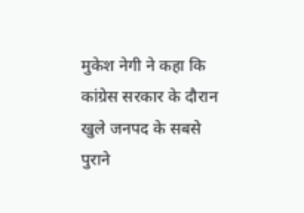मुकेश नेगी ने कहा कि कांग्रेस सरकार के दौरान खुले जनपद के सबसे पुराने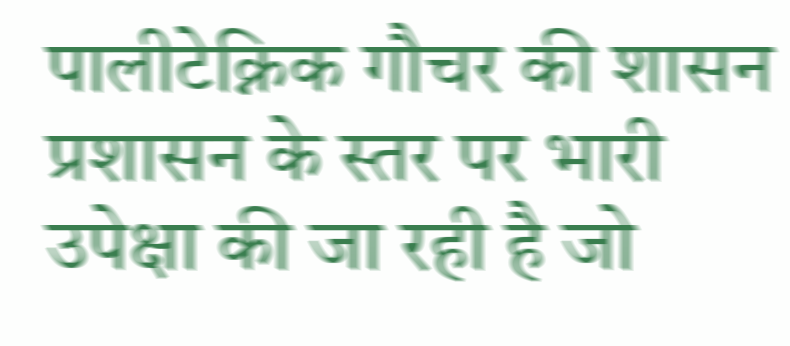पालीटेक्निक गौचर की शासन प्रशासन के स्तर पर भारी उपेक्षा की जा रही है जो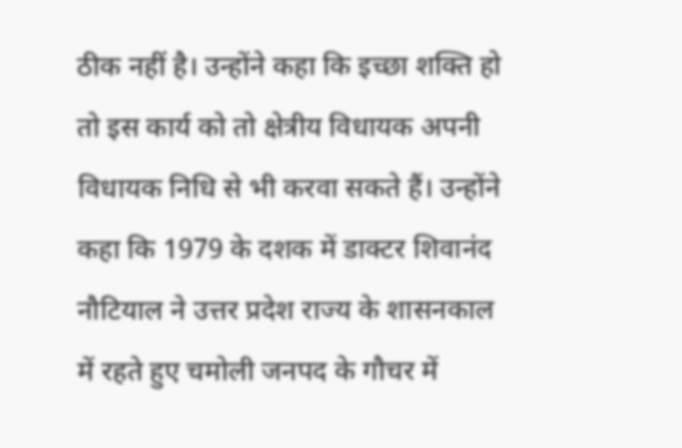ठीक नहीं है। उन्होंने कहा कि इच्छा शक्ति हो तो इस कार्य को तो क्षेत्रीय विधायक अपनी विधायक निधि से भी करवा सकते हैं। उन्होंने कहा कि 1979 के दशक में डाक्टर शिवानंद नौटियाल ने उत्तर प्रदेश राज्य के शासनकाल में रहते हुए चमोली जनपद के गौचर में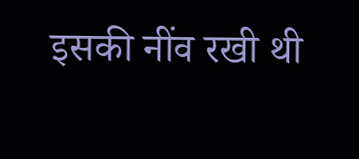इसकी नींव रखी थी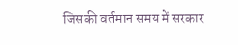जिसकी वर्तमान समय में सरकार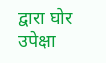द्वारा घोर उपेक्षा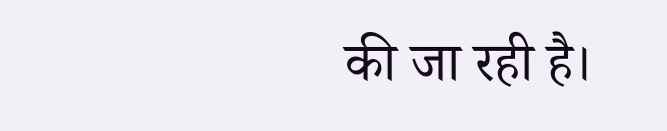की जा रही है।